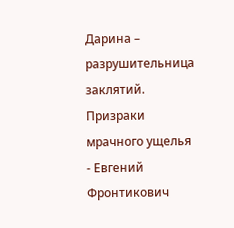Дарина – разрушительница заклятий. Призраки мрачного ущелья - Евгений Фронтикович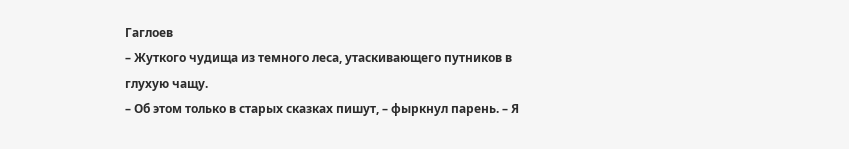Гаглоев
– Жуткого чудища из темного леса, утаскивающего путников в глухую чащу.
– Об этом только в старых сказках пишут, – фыркнул парень. – Я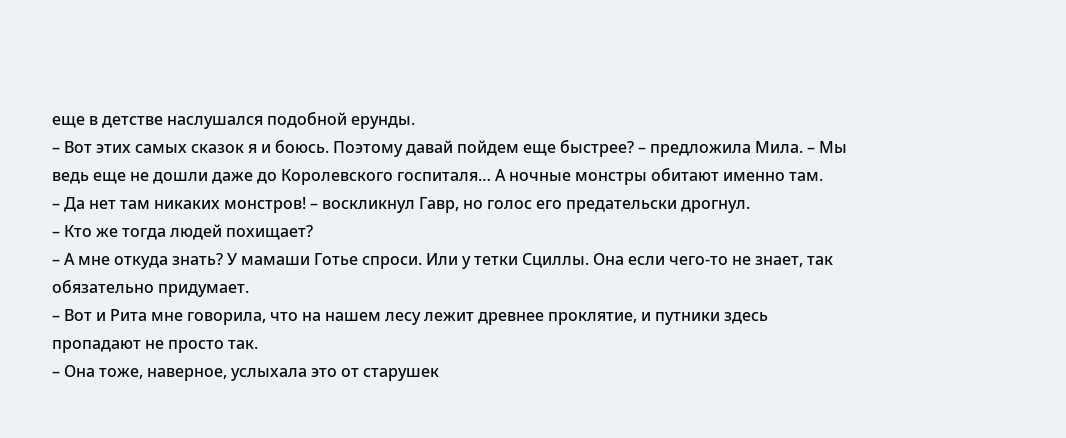еще в детстве наслушался подобной ерунды.
– Вот этих самых сказок я и боюсь. Поэтому давай пойдем еще быстрее? – предложила Мила. – Мы ведь еще не дошли даже до Королевского госпиталя… А ночные монстры обитают именно там.
– Да нет там никаких монстров! – воскликнул Гавр, но голос его предательски дрогнул.
– Кто же тогда людей похищает?
– А мне откуда знать? У мамаши Готье спроси. Или у тетки Сциллы. Она если чего-то не знает, так обязательно придумает.
– Вот и Рита мне говорила, что на нашем лесу лежит древнее проклятие, и путники здесь пропадают не просто так.
– Она тоже, наверное, услыхала это от старушек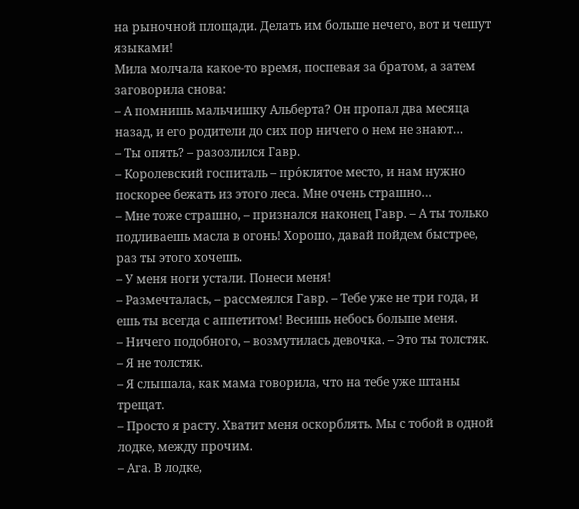на рыночной площади. Делать им больше нечего, вот и чешут языками!
Мила молчала какое-то время, поспевая за братом, а затем заговорила снова:
– А помнишь мальчишку Альберта? Он пропал два месяца назад, и его родители до сих пор ничего о нем не знают…
– Ты опять? – разозлился Гавр.
– Королевский госпиталь – про́клятое место, и нам нужно поскорее бежать из этого леса. Мне очень страшно…
– Мне тоже страшно, – признался наконец Гавр. – А ты только подливаешь масла в огонь! Хорошо, давай пойдем быстрее, раз ты этого хочешь.
– У меня ноги устали. Понеси меня!
– Размечталась, – рассмеялся Гавр. – Тебе уже не три года, и ешь ты всегда с аппетитом! Весишь небось больше меня.
– Ничего подобного, – возмутилась девочка. – Это ты толстяк.
– Я не толстяк.
– Я слышала, как мама говорила, что на тебе уже штаны трещат.
– Просто я расту. Хватит меня оскорблять. Мы с тобой в одной лодке, между прочим.
– Ага. В лодке,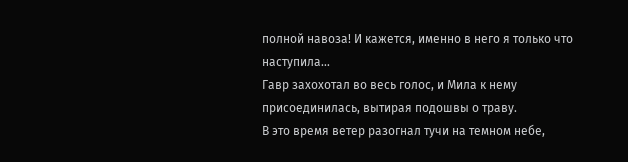полной навоза! И кажется, именно в него я только что наступила…
Гавр захохотал во весь голос, и Мила к нему присоединилась, вытирая подошвы о траву.
В это время ветер разогнал тучи на темном небе,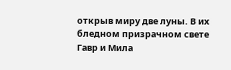открыв миру две луны. В их бледном призрачном свете Гавр и Мила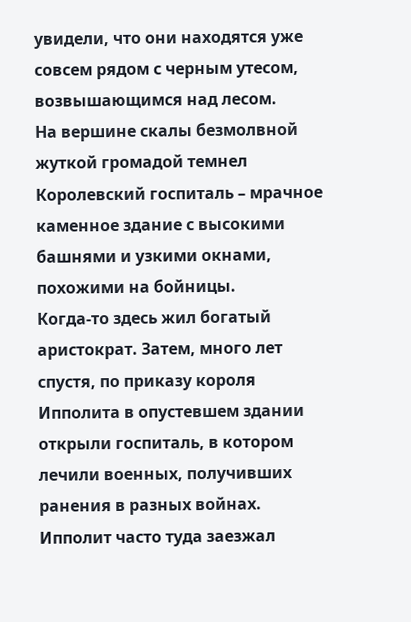увидели, что они находятся уже совсем рядом с черным утесом, возвышающимся над лесом.
На вершине скалы безмолвной жуткой громадой темнел Королевский госпиталь – мрачное каменное здание с высокими башнями и узкими окнами, похожими на бойницы.
Когда-то здесь жил богатый аристократ. Затем, много лет спустя, по приказу короля Ипполита в опустевшем здании открыли госпиталь, в котором лечили военных, получивших ранения в разных войнах. Ипполит часто туда заезжал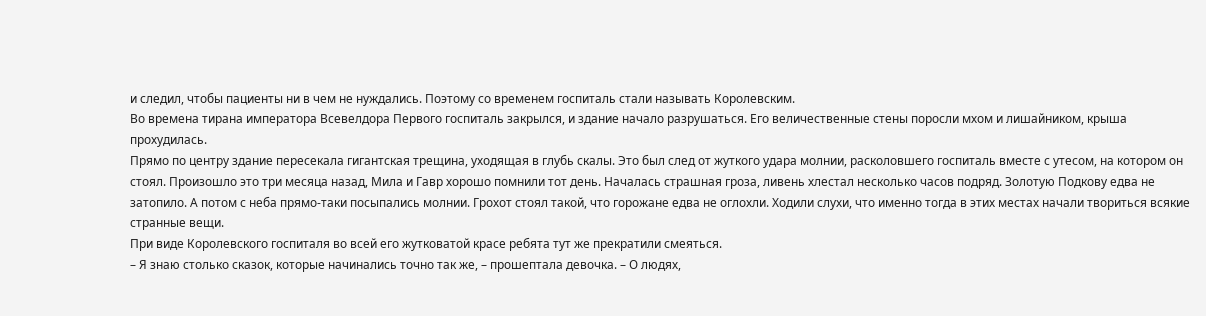и следил, чтобы пациенты ни в чем не нуждались. Поэтому со временем госпиталь стали называть Королевским.
Во времена тирана императора Всевелдора Первого госпиталь закрылся, и здание начало разрушаться. Его величественные стены поросли мхом и лишайником, крыша прохудилась.
Прямо по центру здание пересекала гигантская трещина, уходящая в глубь скалы. Это был след от жуткого удара молнии, расколовшего госпиталь вместе с утесом, на котором он стоял. Произошло это три месяца назад, Мила и Гавр хорошо помнили тот день. Началась страшная гроза, ливень хлестал несколько часов подряд. Золотую Подкову едва не затопило. А потом с неба прямо-таки посыпались молнии. Грохот стоял такой, что горожане едва не оглохли. Ходили слухи, что именно тогда в этих местах начали твориться всякие странные вещи.
При виде Королевского госпиталя во всей его жутковатой красе ребята тут же прекратили смеяться.
– Я знаю столько сказок, которые начинались точно так же, – прошептала девочка. – О людях,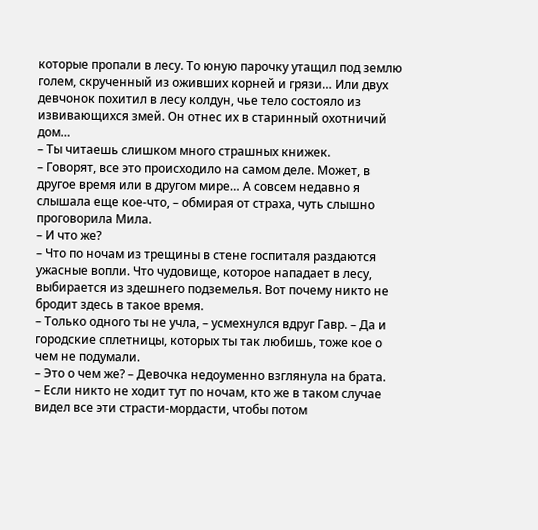которые пропали в лесу. То юную парочку утащил под землю голем, скрученный из оживших корней и грязи… Или двух девчонок похитил в лесу колдун, чье тело состояло из извивающихся змей. Он отнес их в старинный охотничий дом…
– Ты читаешь слишком много страшных книжек.
– Говорят, все это происходило на самом деле. Может, в другое время или в другом мире… А совсем недавно я слышала еще кое-что, – обмирая от страха, чуть слышно проговорила Мила.
– И что же?
– Что по ночам из трещины в стене госпиталя раздаются ужасные вопли. Что чудовище, которое нападает в лесу, выбирается из здешнего подземелья. Вот почему никто не бродит здесь в такое время.
– Только одного ты не учла, – усмехнулся вдруг Гавр. – Да и городские сплетницы, которых ты так любишь, тоже кое о чем не подумали.
– Это о чем же? – Девочка недоуменно взглянула на брата.
– Если никто не ходит тут по ночам, кто же в таком случае видел все эти страсти-мордасти, чтобы потом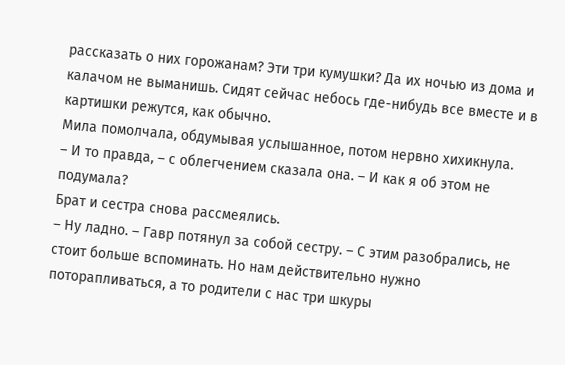рассказать о них горожанам? Эти три кумушки? Да их ночью из дома и калачом не выманишь. Сидят сейчас небось где-нибудь все вместе и в картишки режутся, как обычно.
Мила помолчала, обдумывая услышанное, потом нервно хихикнула.
– И то правда, – с облегчением сказала она. – И как я об этом не подумала?
Брат и сестра снова рассмеялись.
– Ну ладно. – Гавр потянул за собой сестру. – С этим разобрались, не стоит больше вспоминать. Но нам действительно нужно поторапливаться, а то родители с нас три шкуры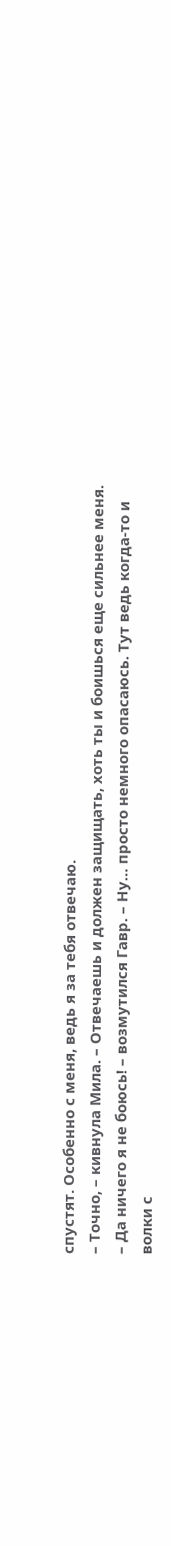спустят. Особенно с меня, ведь я за тебя отвечаю.
– Точно, – кивнула Мила. – Отвечаешь и должен защищать, хоть ты и боишься еще сильнее меня.
– Да ничего я не боюсь! – возмутился Гавр. – Ну… просто немного опасаюсь. Тут ведь когда-то и волки с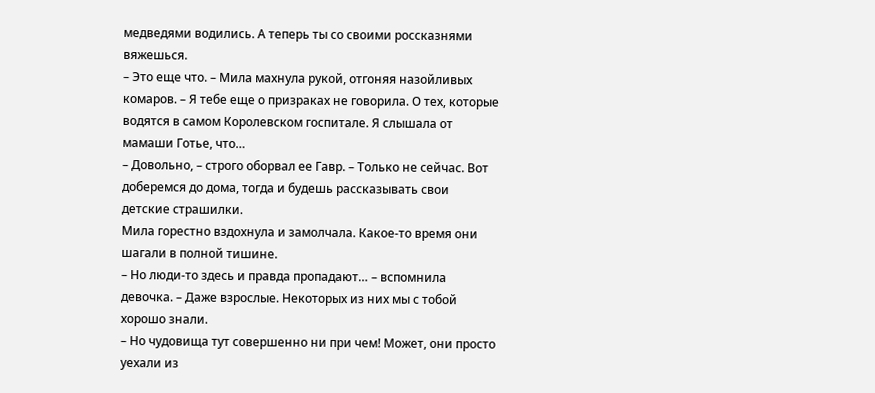медведями водились. А теперь ты со своими россказнями вяжешься.
– Это еще что. – Мила махнула рукой, отгоняя назойливых комаров. – Я тебе еще о призраках не говорила. О тех, которые водятся в самом Королевском госпитале. Я слышала от мамаши Готье, что…
– Довольно, – строго оборвал ее Гавр. – Только не сейчас. Вот доберемся до дома, тогда и будешь рассказывать свои детские страшилки.
Мила горестно вздохнула и замолчала. Какое-то время они шагали в полной тишине.
– Но люди-то здесь и правда пропадают… – вспомнила девочка. – Даже взрослые. Некоторых из них мы с тобой хорошо знали.
– Но чудовища тут совершенно ни при чем! Может, они просто уехали из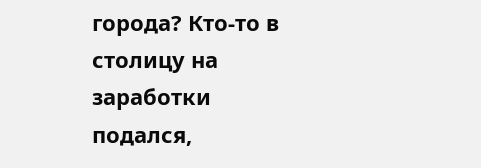города? Кто-то в столицу на заработки подался,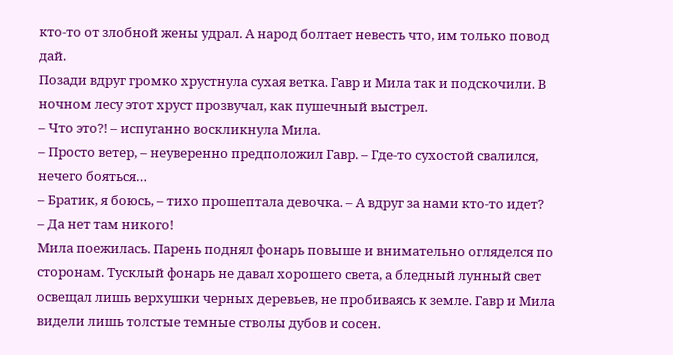кто-то от злобной жены удрал. А народ болтает невесть что, им только повод дай.
Позади вдруг громко хрустнула сухая ветка. Гавр и Мила так и подскочили. В ночном лесу этот хруст прозвучал, как пушечный выстрел.
– Что это?! – испуганно воскликнула Мила.
– Просто ветер, – неуверенно предположил Гавр. – Где-то сухостой свалился, нечего бояться…
– Братик, я боюсь, – тихо прошептала девочка. – А вдруг за нами кто-то идет?
– Да нет там никого!
Мила поежилась. Парень поднял фонарь повыше и внимательно огляделся по сторонам. Тусклый фонарь не давал хорошего света, а бледный лунный свет освещал лишь верхушки черных деревьев, не пробиваясь к земле. Гавр и Мила видели лишь толстые темные стволы дубов и сосен.